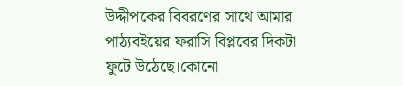উদ্দীপকের বিবরণের সাথে আমার পাঠ্যবইয়ের ফরাসি বিপ্লবের দিকটা ফুটে উঠেছে।কোনো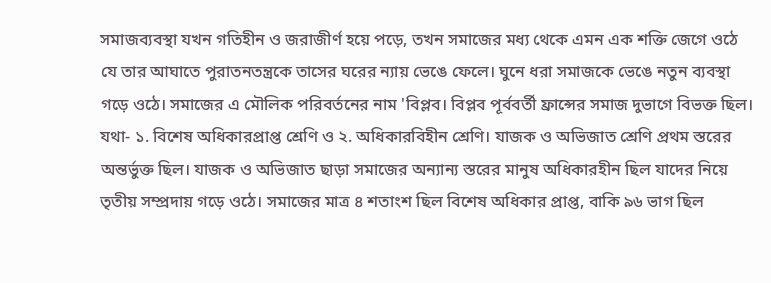সমাজব্যবস্থা যখন গতিহীন ও জরাজীর্ণ হয়ে পড়ে, তখন সমাজের মধ্য থেকে এমন এক শক্তি জেগে ওঠে যে তার আঘাতে পুরাতনতন্ত্রকে তাসের ঘরের ন্যায় ভেঙে ফেলে। ঘুনে ধরা সমাজকে ভেঙে নতুন ব্যবস্থা গড়ে ওঠে। সমাজের এ মৌলিক পরিবর্তনের নাম 'বিপ্লব। বিপ্লব পূর্ববর্তী ফ্রান্সের সমাজ দুভাগে বিভক্ত ছিল। যথা- ১. বিশেষ অধিকারপ্রাপ্ত শ্রেণি ও ২. অধিকারবিহীন শ্রেণি। যাজক ও অভিজাত শ্রেণি প্রথম স্তরের অন্তর্ভুক্ত ছিল। যাজক ও অভিজাত ছাড়া সমাজের অন্যান্য স্তরের মানুষ অধিকারহীন ছিল যাদের নিয়ে তৃতীয় সম্প্রদায় গড়ে ওঠে। সমাজের মাত্র ৪ শতাংশ ছিল বিশেষ অধিকার প্রাপ্ত, বাকি ৯৬ ভাগ ছিল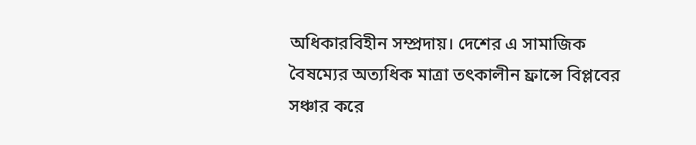অধিকারবিহীন সম্প্রদায়। দেশের এ সামাজিক বৈষম্যের অত্যধিক মাত্রা তৎকালীন ফ্রান্সে বিপ্লবের সঞ্চার করে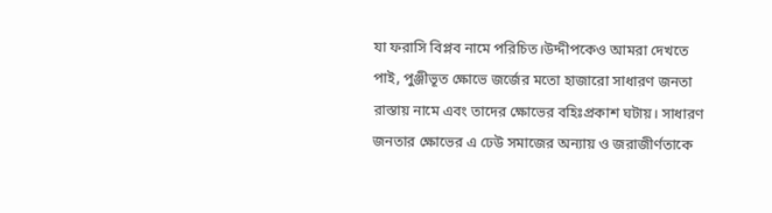যা ফরাসি বিপ্লব নামে পরিচিত।উদ্দীপকেও আমরা দেখতে পাই, পুঞ্জীভূত ক্ষোভে জর্জের মতো হাজারো সাধারণ জনতা রাস্তায় নামে এবং তাদের ক্ষোভের বহিঃপ্রকাশ ঘটায়। সাধারণ জনতার ক্ষোভের এ ঢেউ সমাজের অন্যায় ও জরাজীর্ণতাকে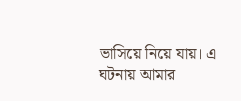ভাসিয়ে নিয়ে যায়। এ ঘটনায় আমার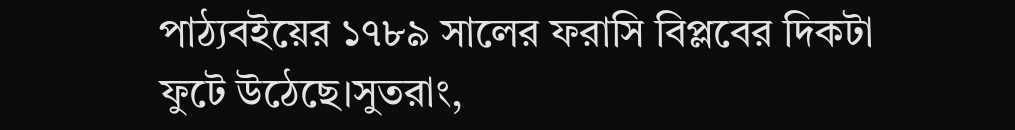পাঠ্যবইয়ের ১৭৮৯ সালের ফরাসি বিপ্লবের দিকটা ফুটে উঠেছে।সুতরাং,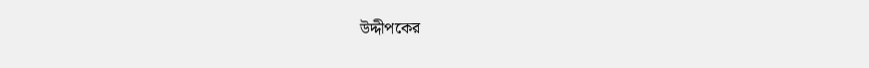উদ্দীপকের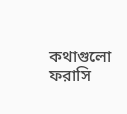কথাগুলো ফরাসি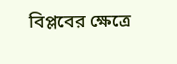বিপ্লবের ক্ষেত্রে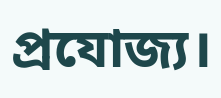প্রযোজ্য।